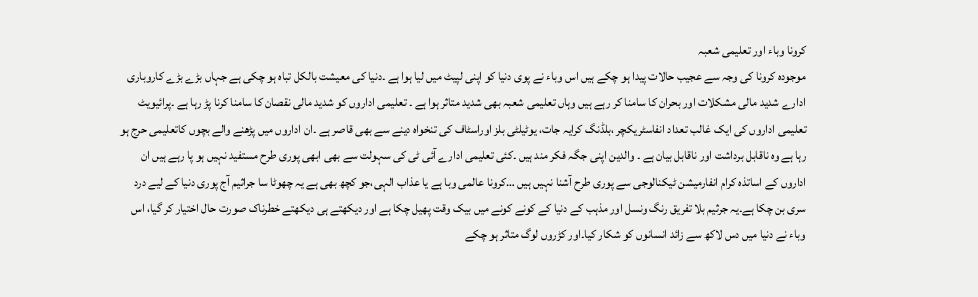کرونا وباء اور تعلیمی شعبہ
موجودہ کرونا کی وجہ سے عجیب حالات پیدا ہو چکے ہیں اس وباء نے پوی دنیا کو اپنی لپیٹ میں لیا ہوا ہے ۔دنیا کی معیشت بالکل تباہ ہو چکی ہے جہاں بڑے بڑے کاروباری ادارے شدید مالی مشکلات اور بحران کا سامنا کر رہے ہیں وہاں تعلیمی شعبہ بھی شدید متاثر ہوا ہے ۔ تعلیمی اداروں کو شدید مالی نقصان کا سامنا کرنا پڑ رہا ہے ۔پرائیویٹ تعلیمی اداروں کی ایک غالب تعداد انفاسٹریکچر ،بلڈنگ کرایہ جات، یوٹیلٹی بلز اوراسٹاف کی تنخواہ دینے سے بھی قاصر ہے ۔ان اداروں میں پڑھنے والے بچوں کاتعلیمی حرج ہو رہا ہے وہ ناقابل برداشت اور ناقابل بیان ہے ۔ والدین اپنی جگہ فکر مند ہیں ۔کئی تعلیمی ادارے آئی ٹی کی سہولت سے بھی ابھی پوری طرح مستفید نہیں ہو پا رہے ہیں ان اداروں کے اساتذہ کرام انفارمیشن ٹیکنالوجی سے پوری طرح آشنا نہیں ہیں …کرونا عالمی وبا ہے یا عذاب الہی،جو کچھ بھی ہے یہ چھوٹا سا جراثیم آج پوری دنیا کے لیے درد سری بن چکا ہے۔یہ جرثیم بلا تفریق رنگ ونسل اور مذہب کے دنیا کے کونے کونے میں بیک وقت پھیل چکا ہے اور دیکھتے ہی دیکھتے خطرناک صورت حال اختیار کر گیا، اس وباء نے دنیا میں دس لاکھ سے زائد انسانوں کو شکار کیا۔اور کڑروں لوگ متاثر ہو چکے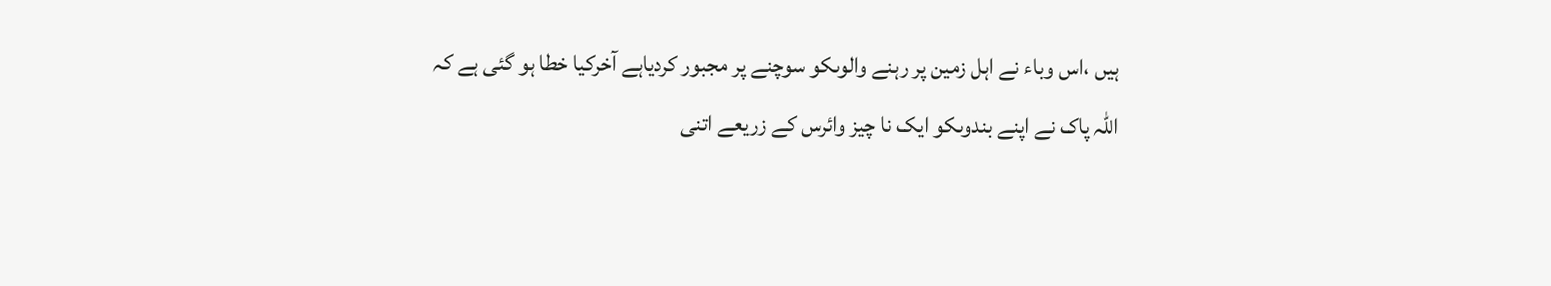ہیں ،اس وباء نے اہل زمین پر رہنے والوںکو سوچنے پر مجبور کردیاہے آخرکیا خطا ہو گئی ہے کہ اللہ پاک نے اپنے بندوںکو ایک نا چیز وائرس کے زریعے اتنی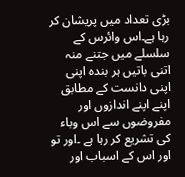بڑی تعداد میں پریشان کر رہا ہے۔اس وائرس کے سلسلے میں جتنے منہ اتنی باتیں ہر بندہ اپنی اپنی دانست کے مطابق اپنے اپنے اندازوں اور مفروضوں سے اس وباء کی تشریع کر رہا ہے ۔اور تو اور اس کے اسباب اور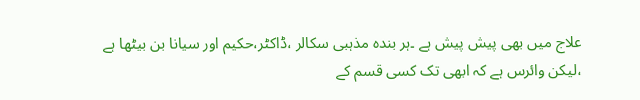علاج میں بھی پیش پیش ہے ۔ہر بندہ مذہبی سکالر ،ڈاکٹر،حکیم اور سیانا بن بیٹھا ہے ،لیکن وائرس ہے کہ ابھی تک کسی قسم کے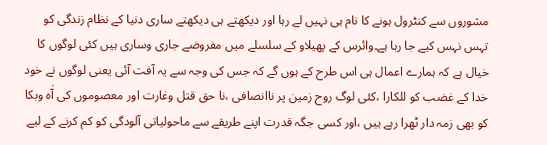مشوروں سے کنٹرول ہونے کا نام ہی نہیں لے رہا اور دیکھتے ہی دیکھتے ساری دنیا کے نظام زندگی کو تہس نہس کیے جا رہا ہے۔وائرس کے پھیلاو کے سلسلے میں مفروضے جاری وساری ہیں کئی لوگوں کا خیال ہے کہ ہمارے اعمال ہی اس طرح کے ہوں گے کہ جس کی وجہ سے یہ آفت آئی یعنی لوگوں نے خود خدا کے غضب کو للکارا ،کئی لوگ روح زمین پر ناانصافی ،نا حق قتل وغارت اور معصوموں کی آٰہ وبکا کو بھی زمہ دار ٹھرا رہے ہیں ،اور کسی جگہ قدرت اپنے طریقے سے ماحولیاتی آلودگی کو کم کرنے کے لیے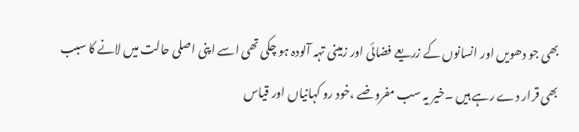بھی جو دھویں اور انسانوں کے زریعے فضائی اور زمینی تہہ آلودہ ہو چکی تھی اسے اپنی اصلی حالت میں لانے کا سبب بھی قرار دے رہے ہیں ۔خیر یہ سب مفروضے ،خود رو کہانیاں اور قیاس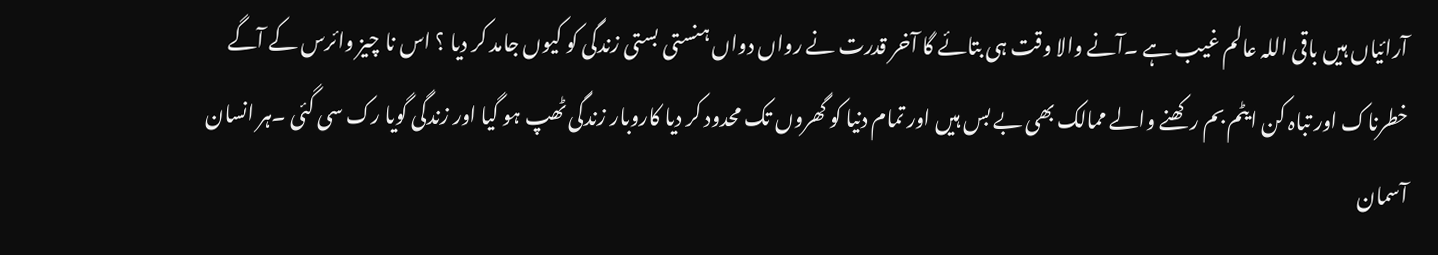آرائیاں ہیں باقی اللہ عالم غیب ہے ۔آنے والا وقت ہی بتائے گا آخر قدرت نے رواں دواں ہنستی بستی زندگی کو کیوں جامد کر دیا ؟ اس نا چیز وائرس کے آگے خطرناک اور تباہ کن ایٹم بم رکھنے والے ممالک بھی بے بس ہیں اور تمام دنیا کو گھروں تک محدود کر دیا کاروبار زندگی ٹھپ ہو گیا اور زندگی گویا رک سی گئی ۔ہر انسان آسمان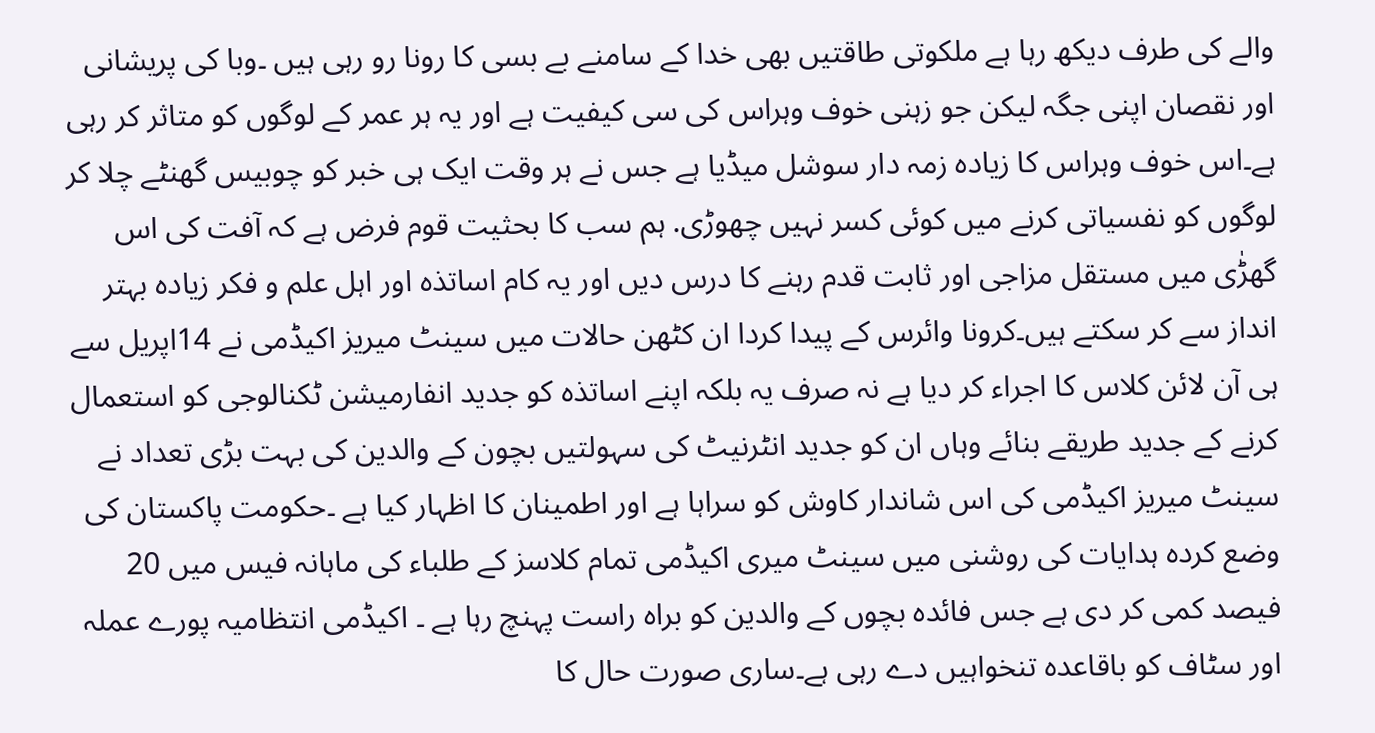والے کی طرف دیکھ رہا ہے ملکوتی طاقتیں بھی خدا کے سامنے بے بسی کا رونا رو رہی ہیں ۔وبا کی پریشانی اور نقصان اپنی جگہ لیکن جو زہنی خوف وہراس کی سی کیفیت ہے اور یہ ہر عمر کے لوگوں کو متاثر کر رہی ہے۔اس خوف وہراس کا زیادہ زمہ دار سوشل میڈیا ہے جس نے ہر وقت ایک ہی خبر کو چوبیس گھنٹے چلا کر لوگوں کو نفسیاتی کرنے میں کوئی کسر نہیں چھوڑی. ہم سب کا بحثیت قوم فرض ہے کہ آفت کی اس گھڑٰی میں مستقل مزاجی اور ثابت قدم رہنے کا درس دیں اور یہ کام اساتذہ اور اہل علم و فکر زیادہ بہتر انداز سے کر سکتے ہیں۔کرونا وائرس کے پیدا کردا ان کٹھن حالات میں سینٹ میریز اکیڈمی نے 14اپریل سے ہی آن لائن کلاس کا اجراء کر دیا ہے نہ صرف یہ بلکہ اپنے اساتذہ کو جدید انفارمیشن ٹکنالوجی کو استعمال کرنے کے جدید طریقے بنائے وہاں ان کو جدید انٹرنیٹ کی سہولتیں بچون کے والدین کی بہت بڑی تعداد نے سینٹ میریز اکیڈمی کی اس شاندار کاوش کو سراہا ہے اور اطمینان کا اظہار کیا ہے ۔حکومت پاکستان کی وضع کردہ ہدایات کی روشنی میں سینٹ میری اکیڈمی تمام کلاسز کے طلباء کی ماہانہ فیس میں 20 فیصد کمی کر دی ہے جس فائدہ بچوں کے والدین کو براہ راست پہنچ رہا ہے ۔ اکیڈمی انتظامیہ پورے عملہ اور سٹاف کو باقاعدہ تنخواہیں دے رہی ہے۔ساری صورت حال کا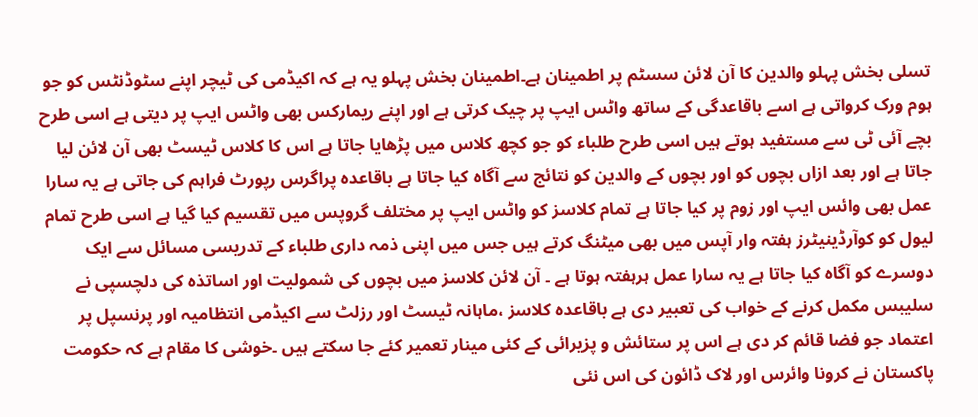تسلی بخش پہلو والدین کا آن لائن سسٹم پر اطمینان ہے۔اطمینان بخش پہلو یہ ہے کہ اکیڈمی کی ٹیچر اپنے سٹوڈنٹس کو جو ہوم ورک کرواتی ہے اسے باقاعدگی کے ساتھ واٹس ایپ پر چیک کرتی ہے اور اپنے ریمارکس بھی واٹس ایپ پر دیتی ہے اسی طرح بچے آئی ٹی سے مستفید ہوتے ہیں اسی طرح طلباء کو جو کچھ کلاس میں پڑھایا جاتا ہے اس کا کلاس ٹیسٹ بھی آن لائن لیا جاتا ہے اور بعد ازاں بچوں کو اور بچوں کے والدین کو نتائج سے آگاہ کیا جاتا ہے باقاعدہ پراگرس رپورٹ فراہم کی جاتی ہے یہ سارا عمل بھی وائس ایپ اور زوم پر کیا جاتا ہے تمام کلاسز کو واٹس ایپ پر مختلف گروپس میں تقسیم کیا گیا ہے اسی طرح تمام لیول کو کوآرڈینیٹرز ہفتہ وار آپس میں بھی میٹنگ کرتے ہیں جس میں اپنی ذمہ داری طلباء کے تدریسی مسائل سے ایک دوسرے کو آگاہ کیا جاتا ہے یہ سارا عمل ہرہفتہ ہوتا ہے ۔ آن لائن کلاسز میں بچوں کی شمولیت اور اساتذہ کی دلچسپی نے سلیبس مکمل کرنے کے خواب کی تعبیر دی ہے باقاعدہ کلاسز ،ماہانہ ٹیسٹ اور رزلٹ سے اکیڈمی انتظامیہ اور پرنسپل پر اعتماد جو فضا قائم کر دی ہے اس پر ستائش و پزیرائی کے کئی مینار تعمیر کئے جا سکتے ہیں ۔خوشی کا مقام ہے کہ حکومت پاکستان نے کرونا وائرس اور لاک ڈائون کی اس نئی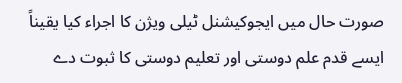صورت حال میں ایجوکیشنل ٹیلی ویژن کا اجراء کیا یقیناً ایسے قدم علم دوستی اور تعلیم دوستی کا ثبوت دے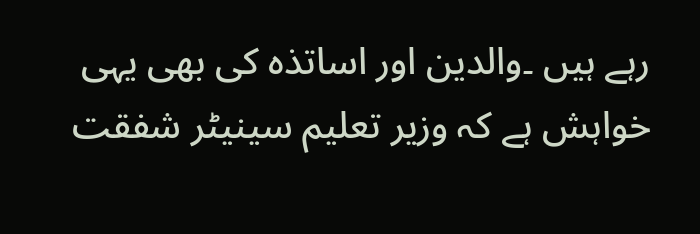رہے ہیں ۔والدین اور اساتذہ کی بھی یہی خواہش ہے کہ وزیر تعلیم سینیٹر شفقت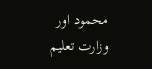محمود اور وزارت تعلیم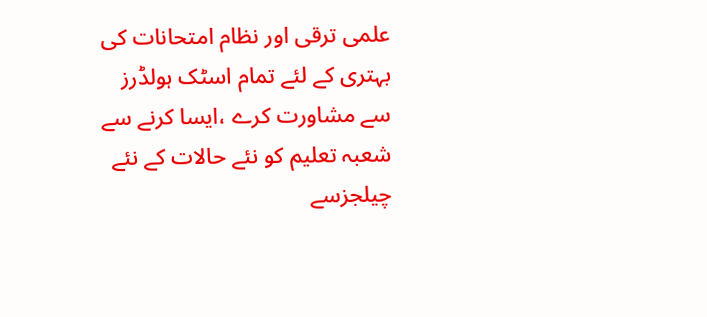علمی ترقی اور نظام امتحانات کی بہتری کے لئے تمام اسٹک ہولڈرز سے مشاورت کرے ،ایسا کرنے سے شعبہ تعلیم کو نئے حالات کے نئے چیلجزسے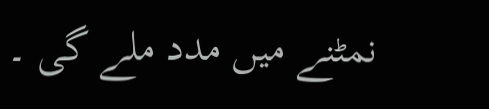نمٹنے میں مدد ملے گی ۔